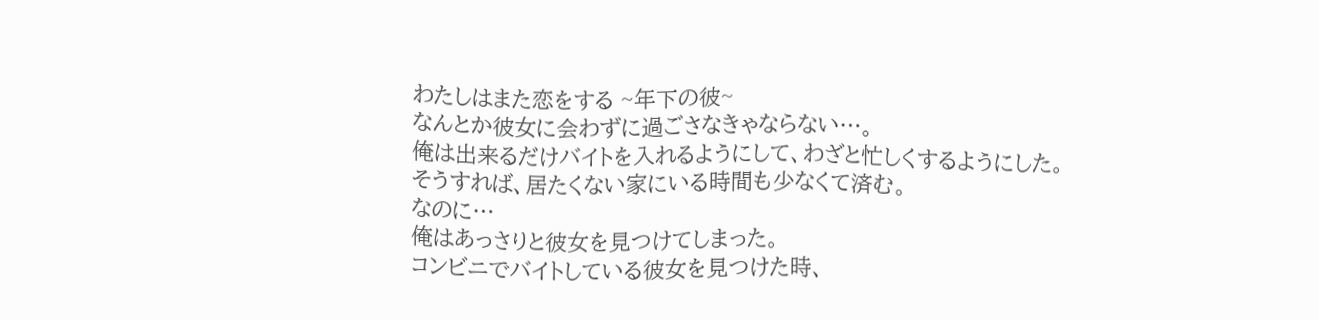わたしはまた恋をする ~年下の彼~
なんとか彼女に会わずに過ごさなきゃならない…。
俺は出来るだけバイトを入れるようにして、わざと忙しくするようにした。
そうすれば、居たくない家にいる時間も少なくて済む。
なのに…
俺はあっさりと彼女を見つけてしまった。
コンビニでバイトしている彼女を見つけた時、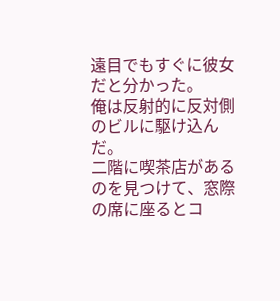遠目でもすぐに彼女だと分かった。
俺は反射的に反対側のビルに駆け込んだ。
二階に喫茶店があるのを見つけて、窓際の席に座るとコ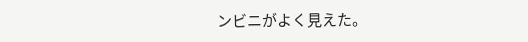ンビニがよく見えた。